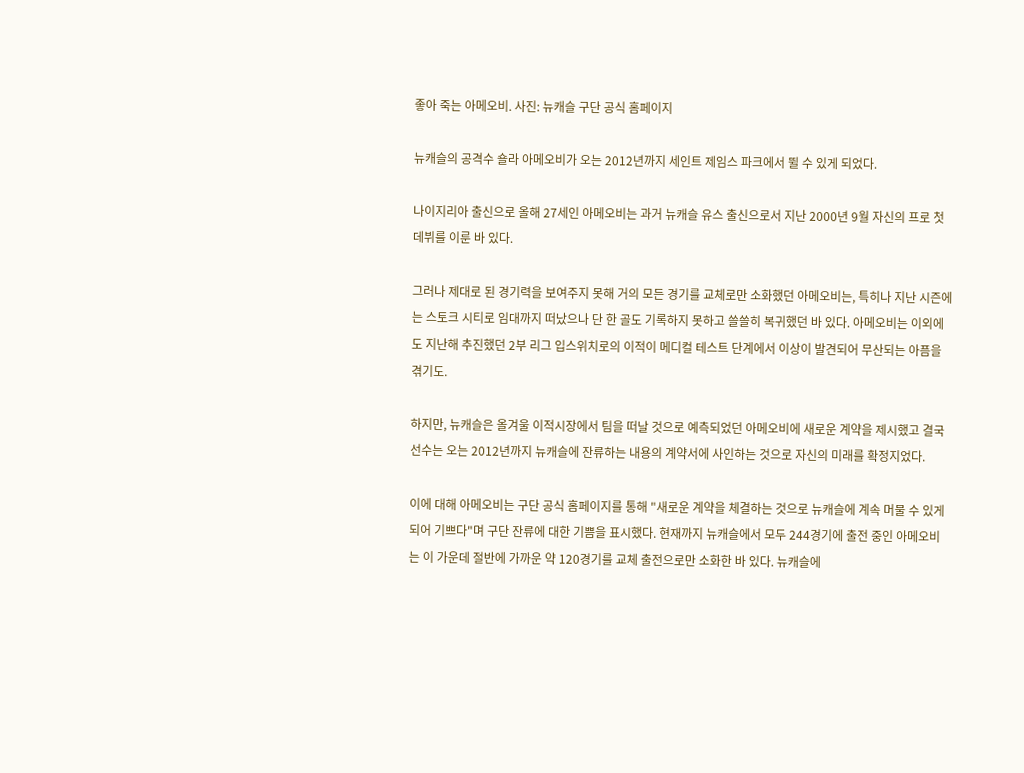좋아 죽는 아메오비. 사진: 뉴캐슬 구단 공식 홈페이지

뉴캐슬의 공격수 숄라 아메오비가 오는 2012년까지 세인트 제임스 파크에서 뛸 수 있게 되었다.

나이지리아 출신으로 올해 27세인 아메오비는 과거 뉴캐슬 유스 출신으로서 지난 2000년 9월 자신의 프로 첫 데뷔를 이룬 바 있다.

그러나 제대로 된 경기력을 보여주지 못해 거의 모든 경기를 교체로만 소화했던 아메오비는, 특히나 지난 시즌에는 스토크 시티로 임대까지 떠났으나 단 한 골도 기록하지 못하고 쓸쓸히 복귀했던 바 있다. 아메오비는 이외에도 지난해 추진했던 2부 리그 입스위치로의 이적이 메디컬 테스트 단계에서 이상이 발견되어 무산되는 아픔을 겪기도.

하지만, 뉴캐슬은 올겨울 이적시장에서 팀을 떠날 것으로 예측되었던 아메오비에 새로운 계약을 제시했고 결국 선수는 오는 2012년까지 뉴캐슬에 잔류하는 내용의 계약서에 사인하는 것으로 자신의 미래를 확정지었다.

이에 대해 아메오비는 구단 공식 홈페이지를 통해 "새로운 계약을 체결하는 것으로 뉴캐슬에 계속 머물 수 있게 되어 기쁘다"며 구단 잔류에 대한 기쁨을 표시했다. 현재까지 뉴캐슬에서 모두 244경기에 출전 중인 아메오비는 이 가운데 절반에 가까운 약 120경기를 교체 출전으로만 소화한 바 있다. 뉴캐슬에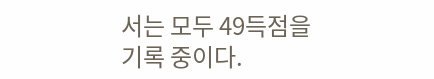서는 모두 49득점을 기록 중이다.